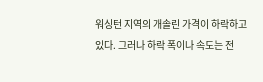워싱턴 지역의 개솔린 가격이 하락하고 있다. 그러나 하락 폭이나 속도는 전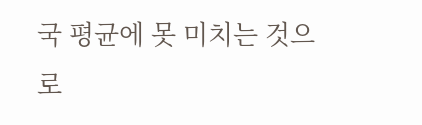국 평균에 못 미치는 것으로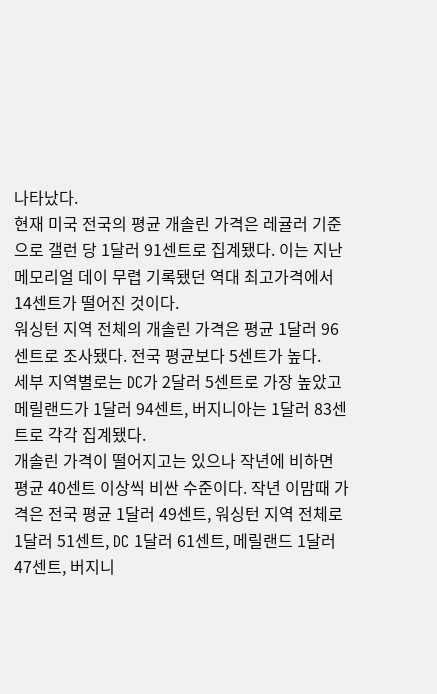나타났다.
현재 미국 전국의 평균 개솔린 가격은 레귤러 기준으로 갤런 당 1달러 91센트로 집계됐다. 이는 지난 메모리얼 데이 무렵 기록됐던 역대 최고가격에서 14센트가 떨어진 것이다.
워싱턴 지역 전체의 개솔린 가격은 평균 1달러 96센트로 조사됐다. 전국 평균보다 5센트가 높다.
세부 지역별로는 DC가 2달러 5센트로 가장 높았고 메릴랜드가 1달러 94센트, 버지니아는 1달러 83센트로 각각 집계됐다.
개솔린 가격이 떨어지고는 있으나 작년에 비하면 평균 40센트 이상씩 비싼 수준이다. 작년 이맘때 가격은 전국 평균 1달러 49센트, 워싱턴 지역 전체로 1달러 51센트, DC 1달러 61센트, 메릴랜드 1달러 47센트, 버지니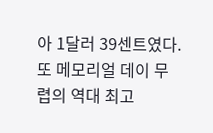아 1달러 39센트였다.
또 메모리얼 데이 무렵의 역대 최고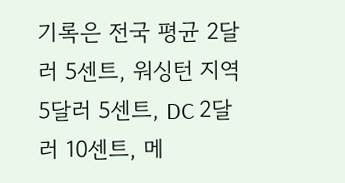기록은 전국 평균 2달러 5센트, 워싱턴 지역 5달러 5센트, DC 2달러 10센트, 메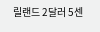릴랜드 2달러 5센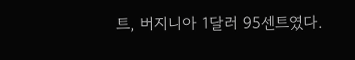트, 버지니아 1달러 95센트였다.